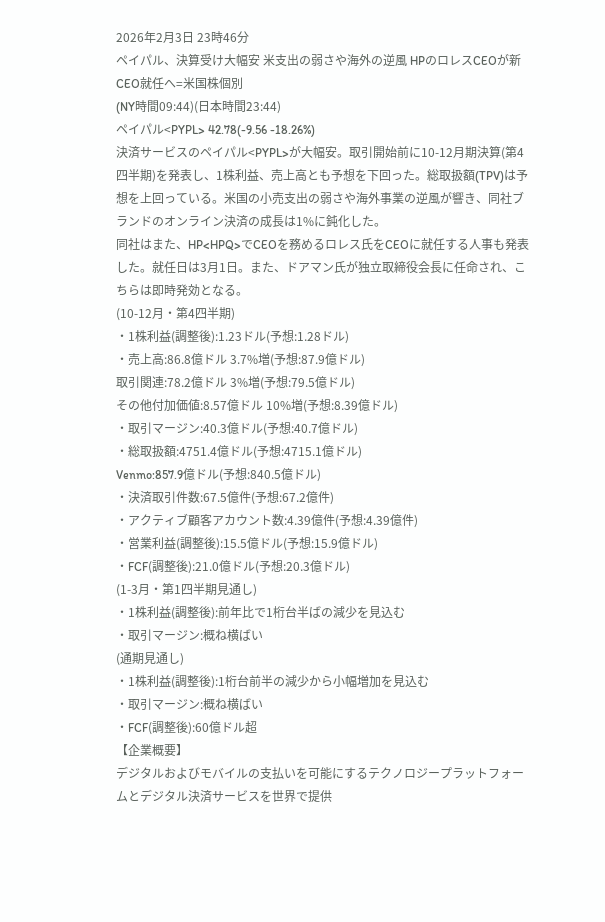2026年2月3日 23時46分
ペイパル、決算受け大幅安 米支出の弱さや海外の逆風 HPのロレスCEOが新CEO就任へ=米国株個別
(NY時間09:44)(日本時間23:44)
ペイパル<PYPL> 42.78(-9.56 -18.26%)
決済サービスのペイパル<PYPL>が大幅安。取引開始前に10-12月期決算(第4四半期)を発表し、1株利益、売上高とも予想を下回った。総取扱額(TPV)は予想を上回っている。米国の小売支出の弱さや海外事業の逆風が響き、同社ブランドのオンライン決済の成長は1%に鈍化した。
同社はまた、HP<HPQ>でCEOを務めるロレス氏をCEOに就任する人事も発表した。就任日は3月1日。また、ドアマン氏が独立取締役会長に任命され、こちらは即時発効となる。
(10-12月・第4四半期)
・1株利益(調整後):1.23ドル(予想:1.28ドル)
・売上高:86.8億ドル 3.7%増(予想:87.9億ドル)
取引関連:78.2億ドル 3%増(予想:79.5億ドル)
その他付加価値:8.57億ドル 10%増(予想:8.39億ドル)
・取引マージン:40.3億ドル(予想:40.7億ドル)
・総取扱額:4751.4億ドル(予想:4715.1億ドル)
Venmo:857.9億ドル(予想:840.5億ドル)
・決済取引件数:67.5億件(予想:67.2億件)
・アクティブ顧客アカウント数:4.39億件(予想:4.39億件)
・営業利益(調整後):15.5億ドル(予想:15.9億ドル)
・FCF(調整後):21.0億ドル(予想:20.3億ドル)
(1-3月・第1四半期見通し)
・1株利益(調整後):前年比で1桁台半ばの減少を見込む
・取引マージン:概ね横ばい
(通期見通し)
・1株利益(調整後):1桁台前半の減少から小幅増加を見込む
・取引マージン:概ね横ばい
・FCF(調整後):60億ドル超
【企業概要】
デジタルおよびモバイルの支払いを可能にするテクノロジープラットフォームとデジタル決済サービスを世界で提供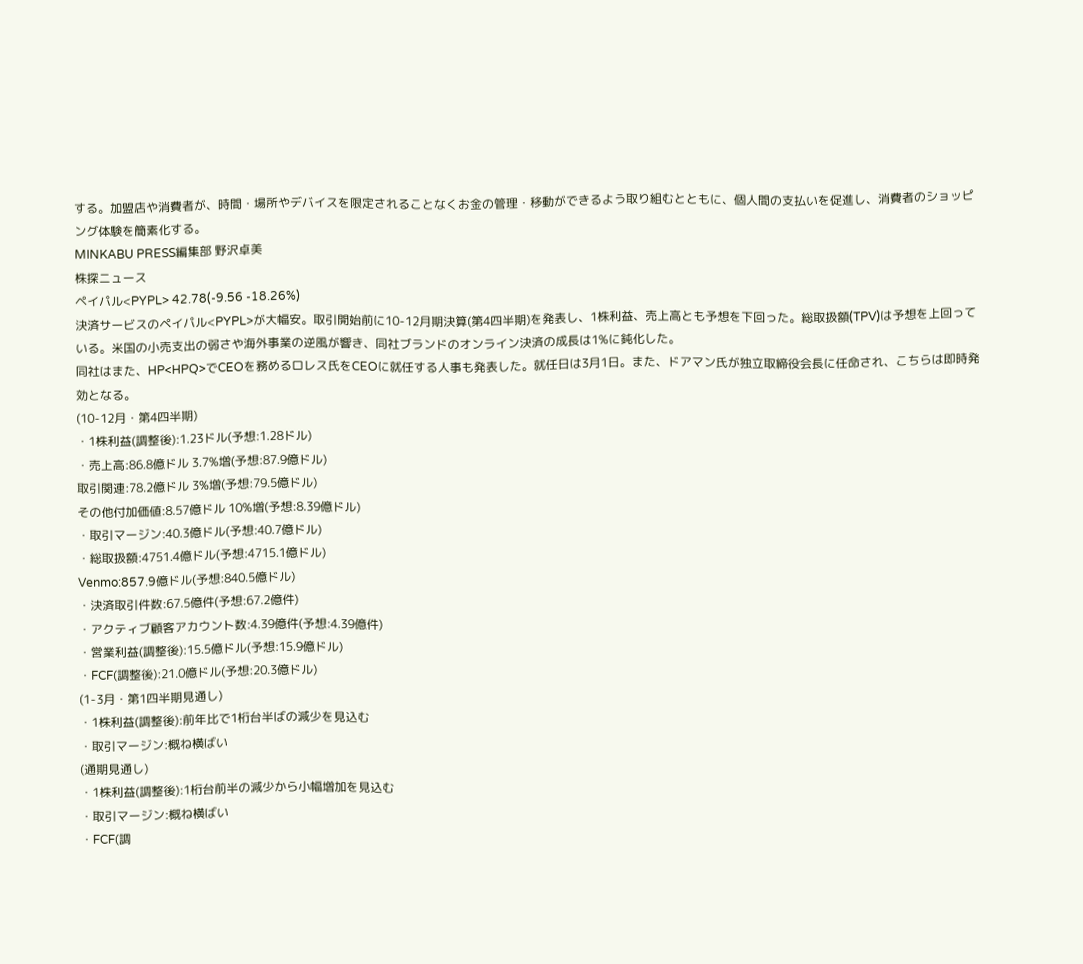する。加盟店や消費者が、時間・場所やデバイスを限定されることなくお金の管理・移動ができるよう取り組むとともに、個人間の支払いを促進し、消費者のショッピング体験を簡素化する。
MINKABU PRESS編集部 野沢卓美
株探ニュース
ペイパル<PYPL> 42.78(-9.56 -18.26%)
決済サービスのペイパル<PYPL>が大幅安。取引開始前に10-12月期決算(第4四半期)を発表し、1株利益、売上高とも予想を下回った。総取扱額(TPV)は予想を上回っている。米国の小売支出の弱さや海外事業の逆風が響き、同社ブランドのオンライン決済の成長は1%に鈍化した。
同社はまた、HP<HPQ>でCEOを務めるロレス氏をCEOに就任する人事も発表した。就任日は3月1日。また、ドアマン氏が独立取締役会長に任命され、こちらは即時発効となる。
(10-12月・第4四半期)
・1株利益(調整後):1.23ドル(予想:1.28ドル)
・売上高:86.8億ドル 3.7%増(予想:87.9億ドル)
取引関連:78.2億ドル 3%増(予想:79.5億ドル)
その他付加価値:8.57億ドル 10%増(予想:8.39億ドル)
・取引マージン:40.3億ドル(予想:40.7億ドル)
・総取扱額:4751.4億ドル(予想:4715.1億ドル)
Venmo:857.9億ドル(予想:840.5億ドル)
・決済取引件数:67.5億件(予想:67.2億件)
・アクティブ顧客アカウント数:4.39億件(予想:4.39億件)
・営業利益(調整後):15.5億ドル(予想:15.9億ドル)
・FCF(調整後):21.0億ドル(予想:20.3億ドル)
(1-3月・第1四半期見通し)
・1株利益(調整後):前年比で1桁台半ばの減少を見込む
・取引マージン:概ね横ばい
(通期見通し)
・1株利益(調整後):1桁台前半の減少から小幅増加を見込む
・取引マージン:概ね横ばい
・FCF(調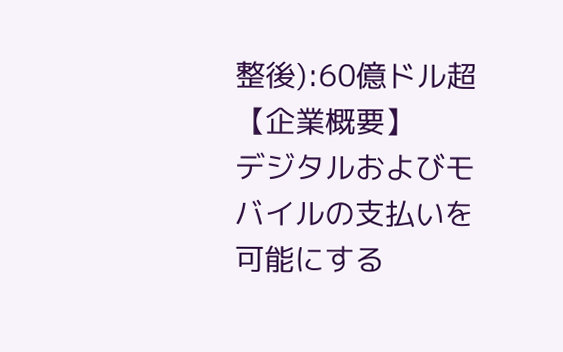整後):60億ドル超
【企業概要】
デジタルおよびモバイルの支払いを可能にする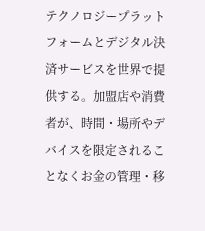テクノロジープラットフォームとデジタル決済サービスを世界で提供する。加盟店や消費者が、時間・場所やデバイスを限定されることなくお金の管理・移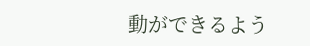動ができるよう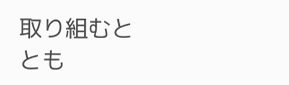取り組むととも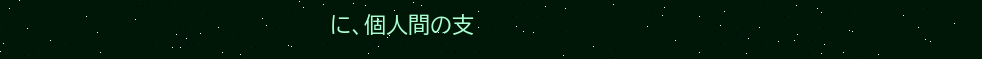に、個人間の支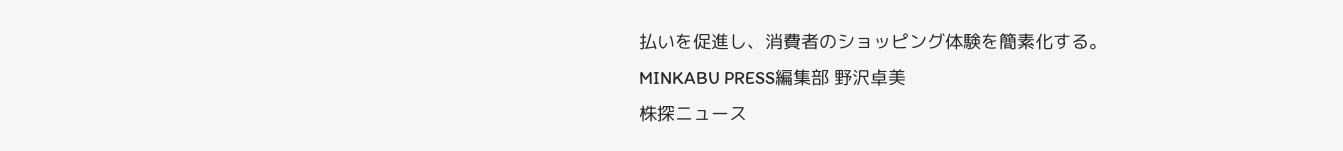払いを促進し、消費者のショッピング体験を簡素化する。
MINKABU PRESS編集部 野沢卓美
株探ニュース